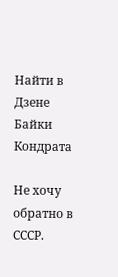Найти в Дзене
Байки Кондрата

Не хочу обратно в СССР.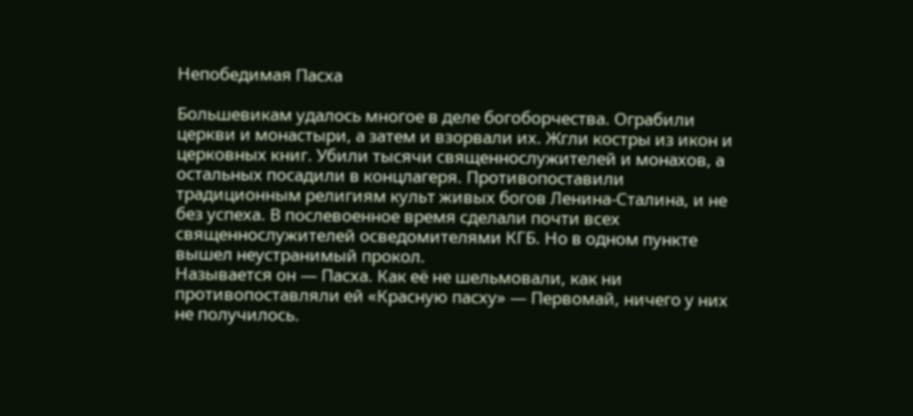Непобедимая Пасха

Большевикам удалось многое в деле богоборчества. Ограбили церкви и монастыри, а затем и взорвали их. Жгли костры из икон и церковных книг. Убили тысячи священнослужителей и монахов, а остальных посадили в концлагеря. Противопоставили традиционным религиям культ живых богов Ленина-Сталина, и не без успеха. В послевоенное время сделали почти всех священнослужителей осведомителями КГБ. Но в одном пункте вышел неустранимый прокол.
Называется он — Пасха. Как её не шельмовали, как ни противопоставляли ей «Красную пасху» — Первомай, ничего у них не получилось.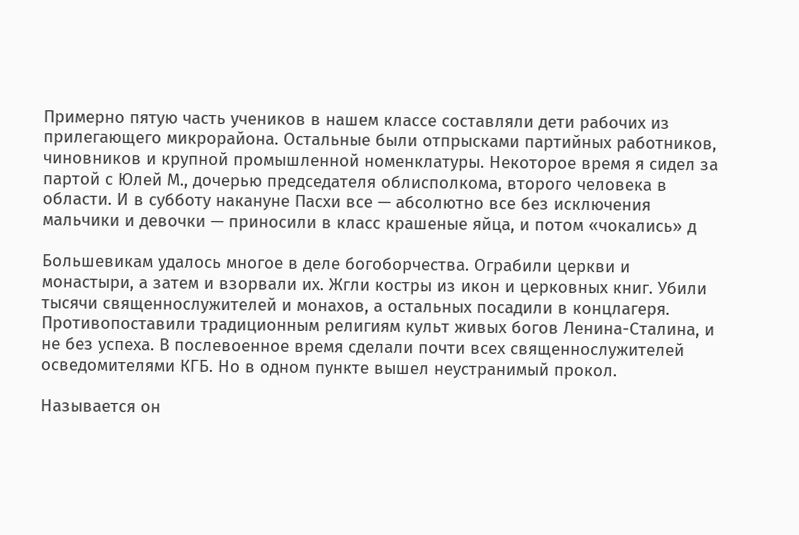Примерно пятую часть учеников в нашем классе составляли дети рабочих из прилегающего микрорайона. Остальные были отпрысками партийных работников, чиновников и крупной промышленной номенклатуры. Некоторое время я сидел за партой с Юлей М., дочерью председателя облисполкома, второго человека в области. И в субботу накануне Пасхи все — абсолютно все без исключения мальчики и девочки — приносили в класс крашеные яйца, и потом «чокались» д

Большевикам удалось многое в деле богоборчества. Ограбили церкви и монастыри, а затем и взорвали их. Жгли костры из икон и церковных книг. Убили тысячи священнослужителей и монахов, а остальных посадили в концлагеря. Противопоставили традиционным религиям культ живых богов Ленина-Сталина, и не без успеха. В послевоенное время сделали почти всех священнослужителей осведомителями КГБ. Но в одном пункте вышел неустранимый прокол.

Называется он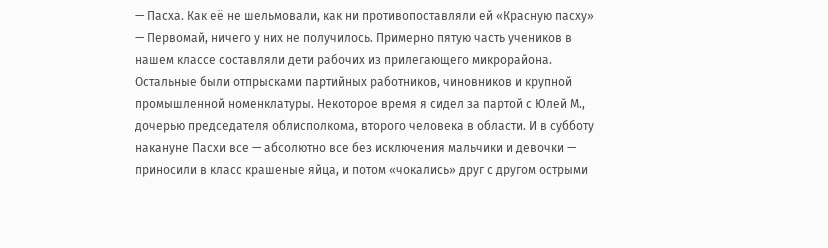— Пасха. Как её не шельмовали, как ни противопоставляли ей «Красную пасху» — Первомай, ничего у них не получилось. Примерно пятую часть учеников в нашем классе составляли дети рабочих из прилегающего микрорайона. Остальные были отпрысками партийных работников, чиновников и крупной промышленной номенклатуры. Некоторое время я сидел за партой с Юлей М., дочерью председателя облисполкома, второго человека в области. И в субботу накануне Пасхи все — абсолютно все без исключения мальчики и девочки — приносили в класс крашеные яйца, и потом «чокались» друг с другом острыми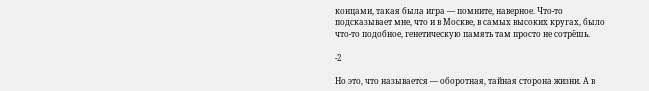концами, такая была игра — помните, наверное. Что-то подсказывает мне, что и в Москве, в самых высоких кругах, было что-то подобное, генетическую память там просто не сотрёшь.

-2

Но это, что называется — оборотная, тайная сторона жизни. А в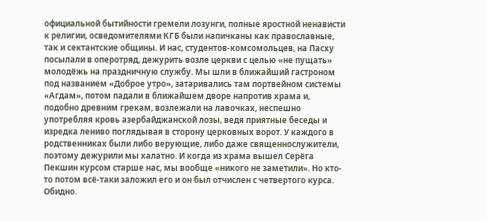официальной бытийности гремели лозунги, полные яростной ненависти к религии, осведомителями КГБ были напичканы как православные, так и сектантские общины. И нас, студентов-комсомольцев, на Пасху посылали в оперотряд, дежурить возле церкви с целью «не пущать» молодёжь на праздничную службу. Мы шли в ближайший гастроном под названием «Доброе утро», затаривались там портвейном системы «Агдам», потом падали в ближайшем дворе напротив храма и, подобно древним грекам, возлежали на лавочках, неспешно употребляя кровь азербайджанской лозы, ведя приятные беседы и изредка лениво поглядывая в сторону церковных ворот. У каждого в родственниках были либо верующие, либо даже священнослужители, поэтому дежурили мы халатно. И когда из храма вышел Серёга Пекшин курсом старше нас, мы вообще «никого не заметили». Но кто-то потом всё-таки заложил его и он был отчислен с четвертого курса. Обидно.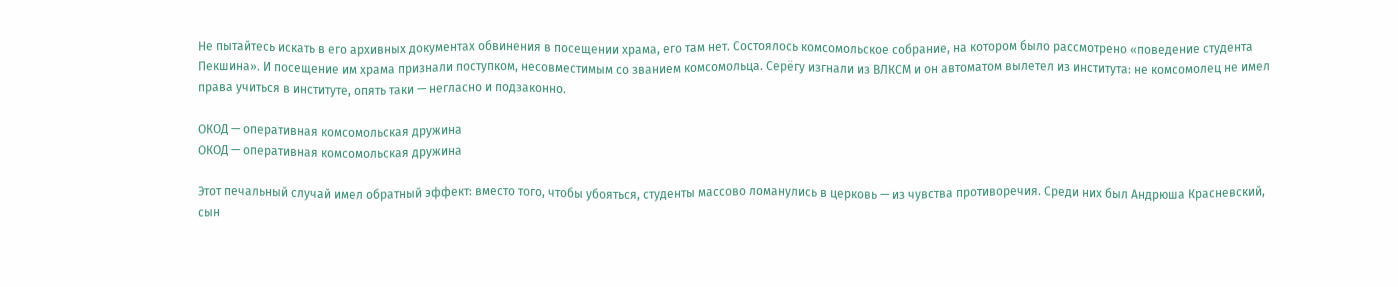Не пытайтесь искать в его архивных документах обвинения в посещении храма, его там нет. Состоялось комсомольское собрание, на котором было рассмотрено «поведение студента Пекшина». И посещение им храма признали поступком, несовместимым со званием комсомольца. Серёгу изгнали из ВЛКСМ и он автоматом вылетел из института: не комсомолец не имел права учиться в институте, опять таки — негласно и подзаконно.

ОКОД — оперативная комсомольская дружина
ОКОД — оперативная комсомольская дружина

Этот печальный случай имел обратный эффект: вместо того, чтобы убояться, студенты массово ломанулись в церковь — из чувства противоречия. Среди них был Андрюша Красневский, сын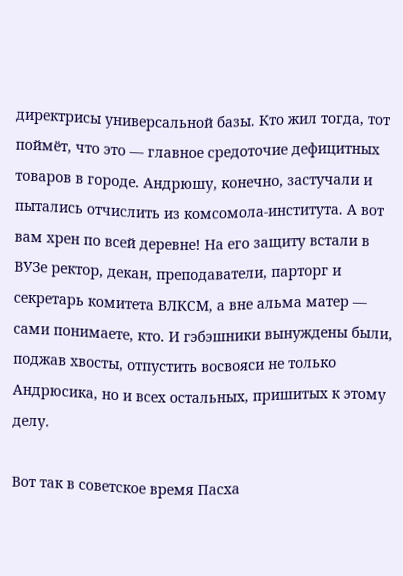директрисы универсальной базы. Кто жил тогда, тот поймёт, что это — главное средоточие дефицитных товаров в городе. Андрюшу, конечно, застучали и пытались отчислить из комсомола-института. А вот вам хрен по всей деревне! На его защиту встали в ВУЗе ректор, декан, преподаватели, парторг и секретарь комитета ВЛКСМ, а вне альма матер — сами понимаете, кто. И гэбэшники вынуждены были, поджав хвосты, отпустить восвояси не только Андрюсика, но и всех остальных, пришитых к этому делу.

Вот так в советское время Пасха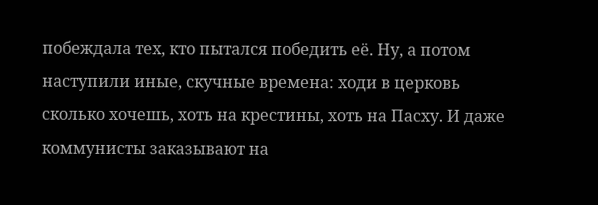побеждала тех, кто пытался победить её. Ну, а потом наступили иные, скучные времена: ходи в церковь сколько хочешь, хоть на крестины, хоть на Пасху. И даже коммунисты заказывают на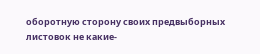оборотную сторону своих предвыборных листовок не какие-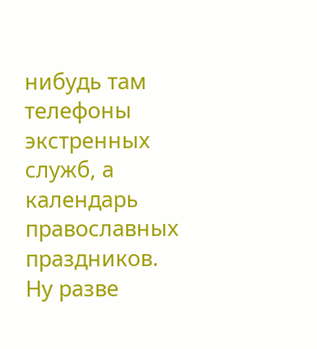нибудь там телефоны экстренных служб, а календарь православных праздников. Ну разве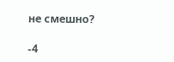не смешно?

-4